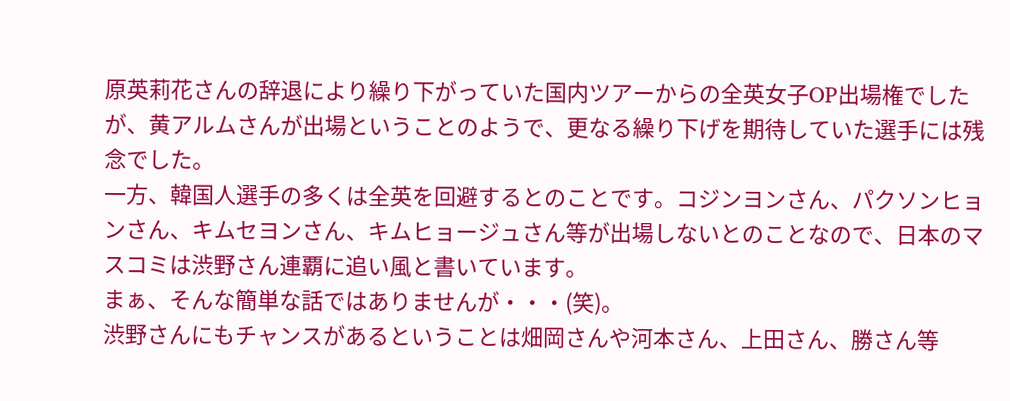原英莉花さんの辞退により繰り下がっていた国内ツアーからの全英女子OP出場権でしたが、黄アルムさんが出場ということのようで、更なる繰り下げを期待していた選手には残念でした。
一方、韓国人選手の多くは全英を回避するとのことです。コジンヨンさん、パクソンヒョンさん、キムセヨンさん、キムヒョージュさん等が出場しないとのことなので、日本のマスコミは渋野さん連覇に追い風と書いています。
まぁ、そんな簡単な話ではありませんが・・・(笑)。
渋野さんにもチャンスがあるということは畑岡さんや河本さん、上田さん、勝さん等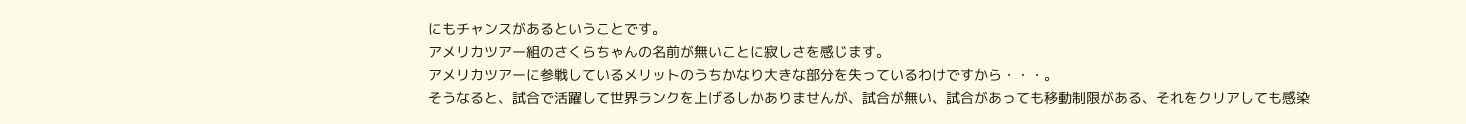にもチャンスがあるということです。
アメリカツアー組のさくらちゃんの名前が無いことに寂しさを感じます。
アメリカツアーに参戦しているメリットのうちかなり大きな部分を失っているわけですから・・・。
そうなると、試合で活躍して世界ランクを上げるしかありませんが、試合が無い、試合があっても移動制限がある、それをクリアしても感染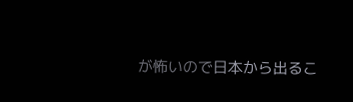が怖いので日本から出るこ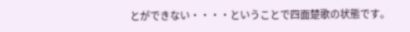とができない・・・・ということで四面楚歌の状態です。